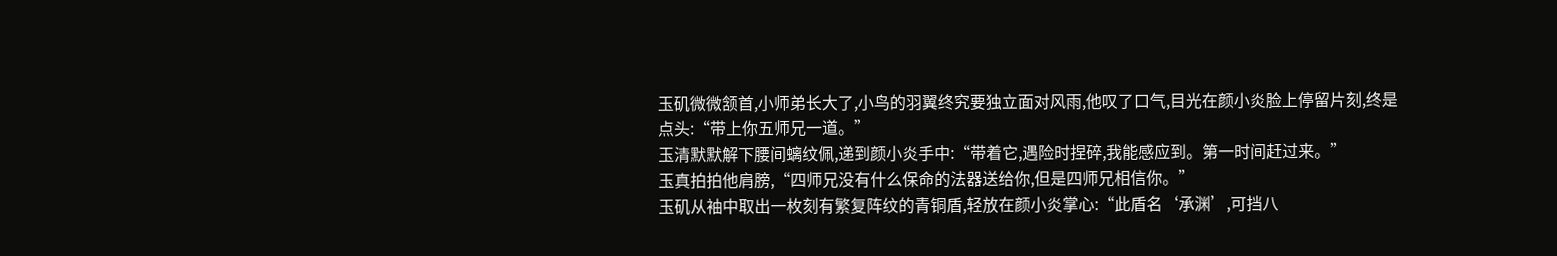玉矶微微颔首,小师弟长大了,小鸟的羽翼终究要独立面对风雨,他叹了口气,目光在颜小炎脸上停留片刻,终是点头:“带上你五师兄一道。”
玉清默默解下腰间螭纹佩,递到颜小炎手中:“带着它,遇险时捏碎,我能感应到。第一时间赶过来。”
玉真拍拍他肩膀,“四师兄没有什么保命的法器送给你,但是四师兄相信你。”
玉矶从袖中取出一枚刻有繁复阵纹的青铜盾,轻放在颜小炎掌心:“此盾名‘承渊’,可挡八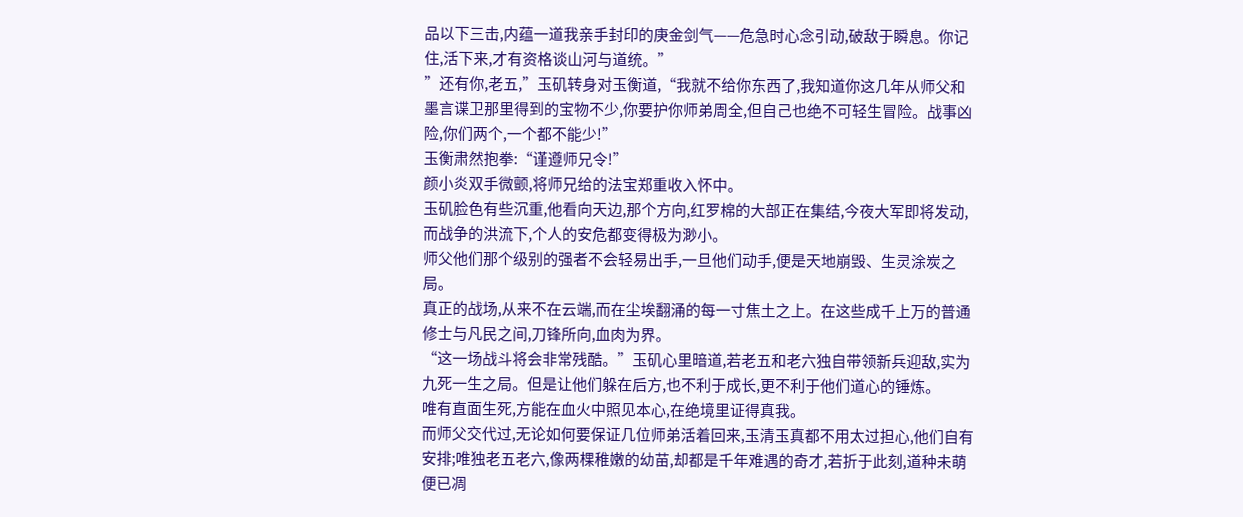品以下三击,内蕴一道我亲手封印的庚金剑气——危急时心念引动,破敌于瞬息。你记住,活下来,才有资格谈山河与道统。”
”还有你,老五,”玉矶转身对玉衡道,“我就不给你东西了,我知道你这几年从师父和墨言谍卫那里得到的宝物不少,你要护你师弟周全,但自己也绝不可轻生冒险。战事凶险,你们两个,一个都不能少!”
玉衡肃然抱拳:“谨遵师兄令!”
颜小炎双手微颤,将师兄给的法宝郑重收入怀中。
玉矶脸色有些沉重,他看向天边,那个方向,红罗棉的大部正在集结,今夜大军即将发动,而战争的洪流下,个人的安危都变得极为渺小。
师父他们那个级别的强者不会轻易出手,一旦他们动手,便是天地崩毁、生灵涂炭之局。
真正的战场,从来不在云端,而在尘埃翻涌的每一寸焦土之上。在这些成千上万的普通修士与凡民之间,刀锋所向,血肉为界。
“这一场战斗将会非常残酷。”玉矶心里暗道,若老五和老六独自带领新兵迎敌,实为九死一生之局。但是让他们躲在后方,也不利于成长,更不利于他们道心的锤炼。
唯有直面生死,方能在血火中照见本心,在绝境里证得真我。
而师父交代过,无论如何要保证几位师弟活着回来,玉清玉真都不用太过担心,他们自有安排;唯独老五老六,像两棵稚嫩的幼苗,却都是千年难遇的奇才,若折于此刻,道种未萌便已凋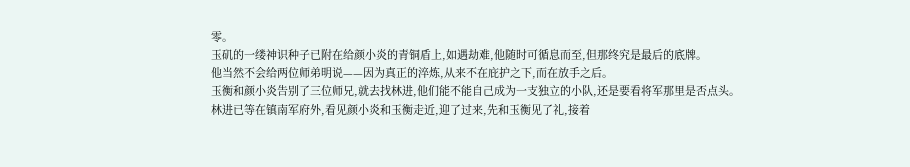零。
玉矶的一缕神识种子已附在给颜小炎的青铜盾上,如遇劫难,他随时可循息而至,但那终究是最后的底牌。
他当然不会给两位师弟明说——因为真正的淬炼,从来不在庇护之下,而在放手之后。
玉衡和颜小炎告别了三位师兄,就去找林进,他们能不能自己成为一支独立的小队,还是要看将军那里是否点头。
林进已等在镇南军府外,看见颜小炎和玉衡走近,迎了过来,先和玉衡见了礼,接着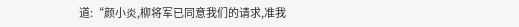道:“颜小炎,柳将军已同意我们的请求,准我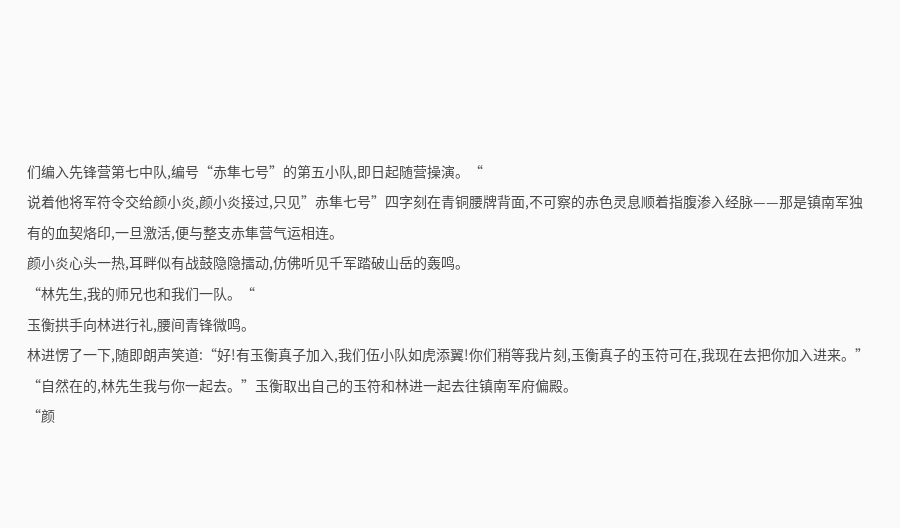们编入先锋营第七中队,编号“赤隼七号”的第五小队,即日起随营操演。“
说着他将军符令交给颜小炎,颜小炎接过,只见”赤隼七号”四字刻在青铜腰牌背面,不可察的赤色灵息顺着指腹渗入经脉——那是镇南军独有的血契烙印,一旦激活,便与整支赤隼营气运相连。
颜小炎心头一热,耳畔似有战鼓隐隐擂动,仿佛听见千军踏破山岳的轰鸣。
“林先生,我的师兄也和我们一队。“
玉衡拱手向林进行礼,腰间青锋微鸣。
林进愣了一下,随即朗声笑道:“好!有玉衡真子加入,我们伍小队如虎添翼!你们稍等我片刻,玉衡真子的玉符可在,我现在去把你加入进来。”
“自然在的,林先生我与你一起去。”玉衡取出自己的玉符和林进一起去往镇南军府偏殿。
“颜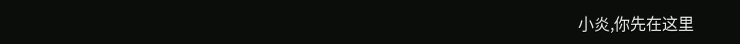小炎,你先在这里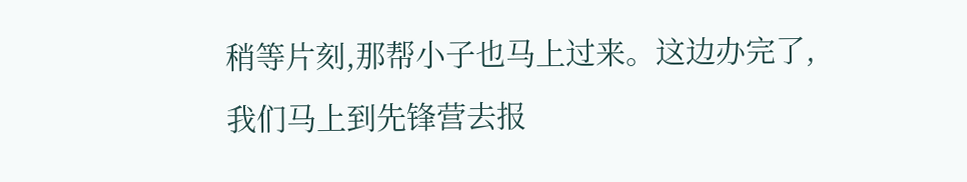稍等片刻,那帮小子也马上过来。这边办完了,我们马上到先锋营去报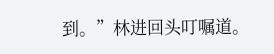到。”林进回头叮嘱道。